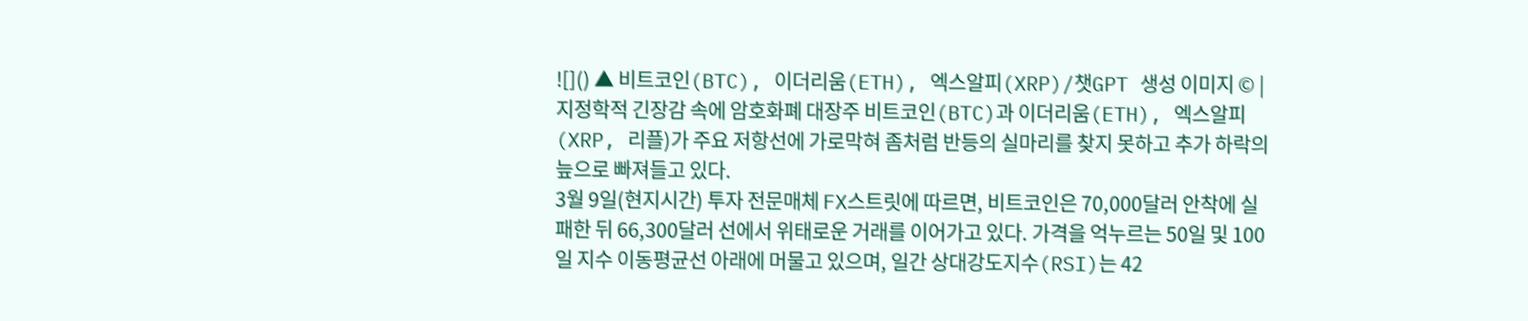![]() ▲ 비트코인(BTC), 이더리움(ETH), 엑스알피(XRP)/챗GPT 생성 이미지 © |
지정학적 긴장감 속에 암호화폐 대장주 비트코인(BTC)과 이더리움(ETH), 엑스알피(XRP, 리플)가 주요 저항선에 가로막혀 좀처럼 반등의 실마리를 찾지 못하고 추가 하락의 늪으로 빠져들고 있다.
3월 9일(현지시간) 투자 전문매체 FX스트릿에 따르면, 비트코인은 70,000달러 안착에 실패한 뒤 66,300달러 선에서 위태로운 거래를 이어가고 있다. 가격을 억누르는 50일 및 100일 지수 이동평균선 아래에 머물고 있으며, 일간 상대강도지수(RSI)는 42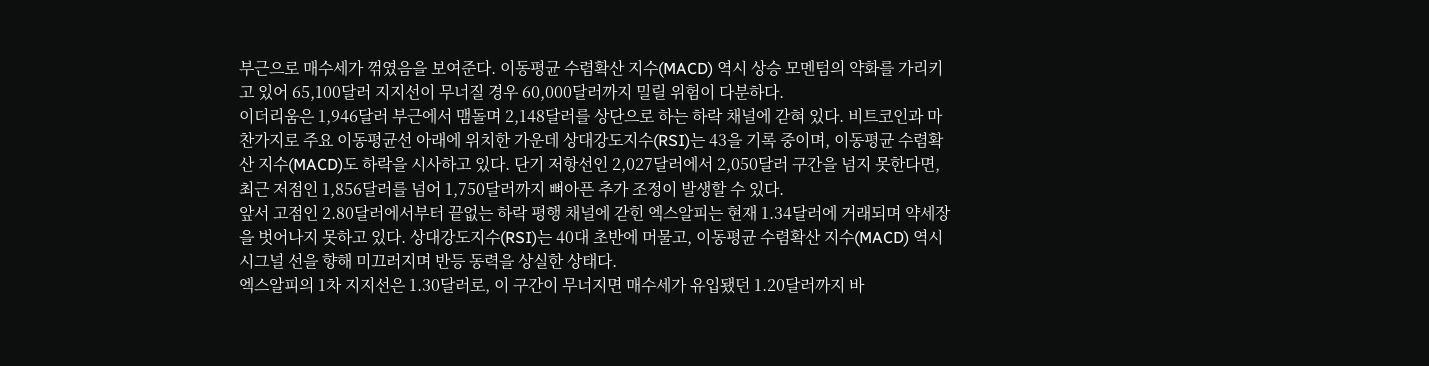부근으로 매수세가 꺾였음을 보여준다. 이동평균 수렴확산 지수(MACD) 역시 상승 모멘텀의 약화를 가리키고 있어 65,100달러 지지선이 무너질 경우 60,000달러까지 밀릴 위험이 다분하다.
이더리움은 1,946달러 부근에서 맴돌며 2,148달러를 상단으로 하는 하락 채널에 갇혀 있다. 비트코인과 마찬가지로 주요 이동평균선 아래에 위치한 가운데 상대강도지수(RSI)는 43을 기록 중이며, 이동평균 수렴확산 지수(MACD)도 하락을 시사하고 있다. 단기 저항선인 2,027달러에서 2,050달러 구간을 넘지 못한다면, 최근 저점인 1,856달러를 넘어 1,750달러까지 뼈아픈 추가 조정이 발생할 수 있다.
앞서 고점인 2.80달러에서부터 끝없는 하락 평행 채널에 갇힌 엑스알피는 현재 1.34달러에 거래되며 약세장을 벗어나지 못하고 있다. 상대강도지수(RSI)는 40대 초반에 머물고, 이동평균 수렴확산 지수(MACD) 역시 시그널 선을 향해 미끄러지며 반등 동력을 상실한 상태다.
엑스알피의 1차 지지선은 1.30달러로, 이 구간이 무너지면 매수세가 유입됐던 1.20달러까지 바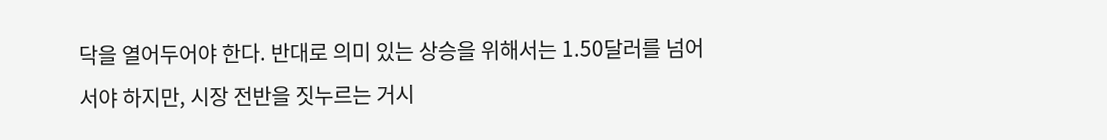닥을 열어두어야 한다. 반대로 의미 있는 상승을 위해서는 1.50달러를 넘어서야 하지만, 시장 전반을 짓누르는 거시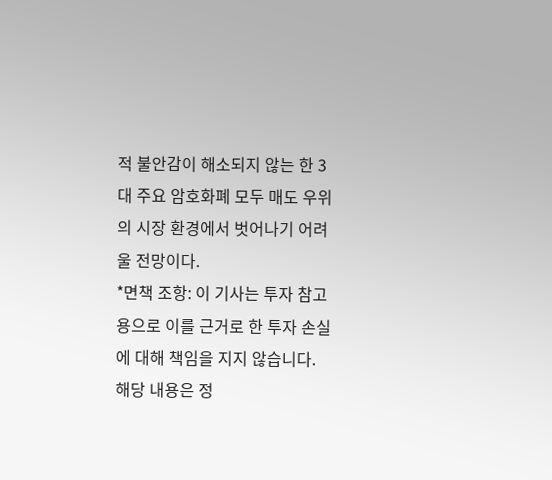적 불안감이 해소되지 않는 한 3대 주요 암호화폐 모두 매도 우위의 시장 환경에서 벗어나기 어려울 전망이다.
*면책 조항: 이 기사는 투자 참고용으로 이를 근거로 한 투자 손실에 대해 책임을 지지 않습니다. 해당 내용은 정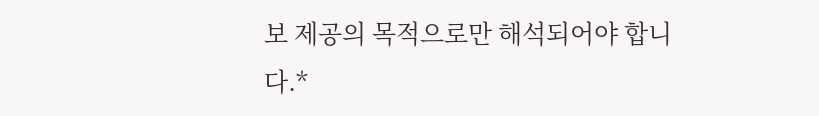보 제공의 목적으로만 해석되어야 합니다.*